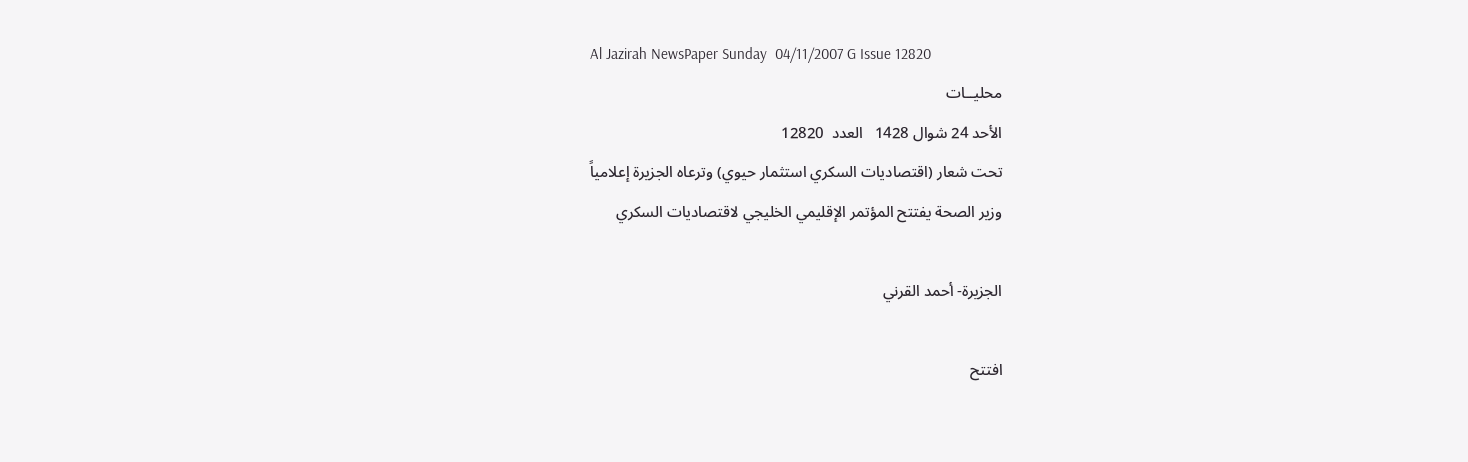Al Jazirah NewsPaper Sunday  04/11/2007 G Issue 12820
محليــات
الأحد 24 شوال 1428   العدد  12820
تحت شعار (اقتصاديات السكري استثمار حيوي) وترعاه الجزيرة إعلامياً
وزير الصحة يفتتح المؤتمر الإقليمي الخليجي لاقتصاديات السكري

الجزيرة- أحمد القرني

افتتح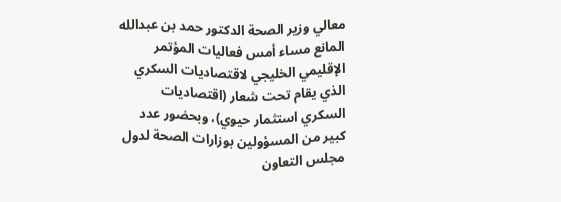معالي وزير الصحة الدكتور حمد بن عبدالله المانع مساء أمس فعاليات المؤتمر الإقليمي الخليجي لاقتصاديات السكري الذي يقام تحت شعار (اقتصاديات السكري استثمار حيوي)، وبحضور عدد كبير من المسؤولين بوزارات الصحة لدول مجلس التعاون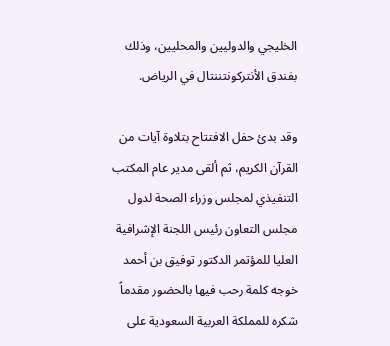الخليجي والدوليين والمحليين، وذلك بفندق الأنتركونتننتال في الرياض.

وقد بدئ حفل الافتتاح بتلاوة آيات من القرآن الكريم، ثم ألقى مدير عام المكتب التنفيذي لمجلس وزراء الصحة لدول مجلس التعاون رئيس اللجنة الإشرافية العليا للمؤتمر الدكتور توفيق بن أحمد خوجه كلمة رحب فيها بالحضور مقدماً شكره للمملكة العربية السعودية على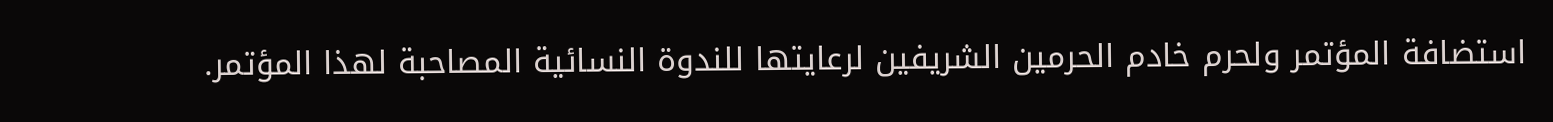استضافة المؤتمر ولحرم خادم الحرمين الشريفين لرعايتها للندوة النسائية المصاحبة لهذا المؤتمر.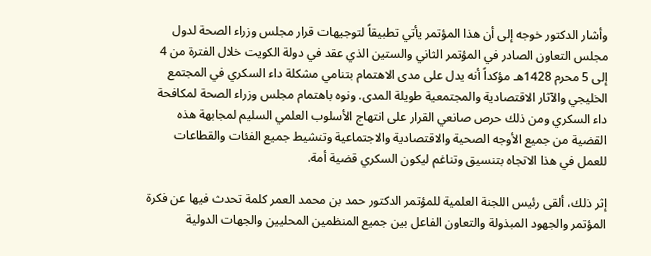وأشار الدكتور خوجه إلى أن هذا المؤتمر يأتي تطبيقاً لتوجيهات قرار مجلس وزراء الصحة لدول مجلس التعاون الصادر في المؤتمر الثاني والستين الذي عقد في دولة الكويت خلال الفترة من 4 إلى 5 محرم 1428هـ مؤكداً أنه يدل على مدى الاهتمام بتنامي مشكلة داء السكري في المجتمع الخليجي والآثار الاقتصادية والمجتمعية طويلة المدى. ونوه باهتمام مجلس وزراء الصحة لمكافحة داء السكري ومن ذلك حرص صانعي القرار على انتهاج الأسلوب العلمي السليم لمجابهة هذه القضية من جميع الأوجه الصحية والاقتصادية والاجتماعية وتنشيط جميع الفئات والقطاعات للعمل في هذا الاتجاه بتنسيق وتناغم ليكون السكري قضية أمة.

إثر ذلك، ألقى رئيس اللجنة العلمية للمؤتمر الدكتور حمد بن محمد العمر كلمة تحدث فيها عن فكرة المؤتمر والجهود المبذولة والتعاون الفاعل بين جميع المنظمين المحليين والجهات الدولية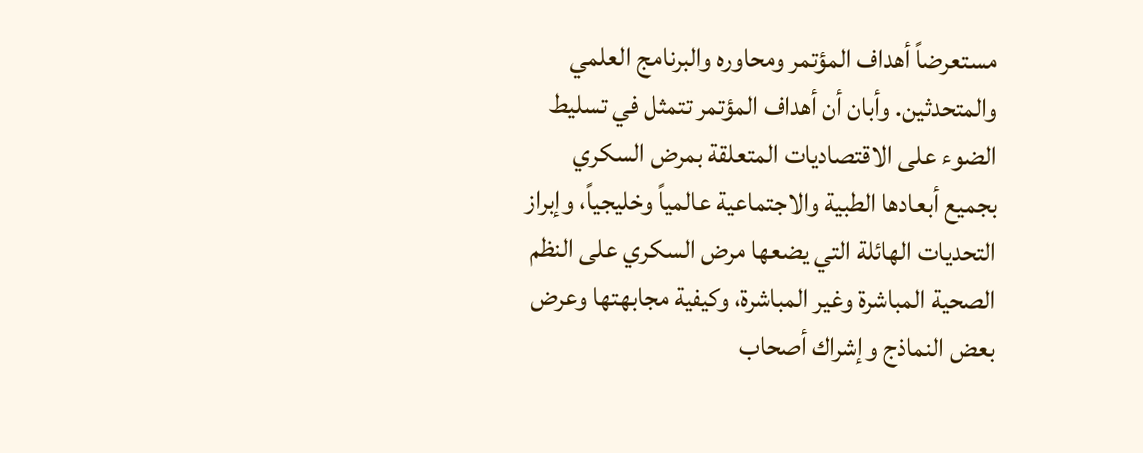مستعرضاً أهداف المؤتمر ومحاوره والبرنامج العلمي والمتحدثين. وأبان أن أهداف المؤتمر تتمثل في تسليط الضوء على الاقتصاديات المتعلقة بمرض السكري بجميع أبعادها الطبية والاجتماعية عالمياً وخليجياً، وإبراز التحديات الهائلة التي يضعها مرض السكري على النظم الصحية المباشرة وغير المباشرة، وكيفية مجابهتها وعرض بعض النماذج وإشراك أصحاب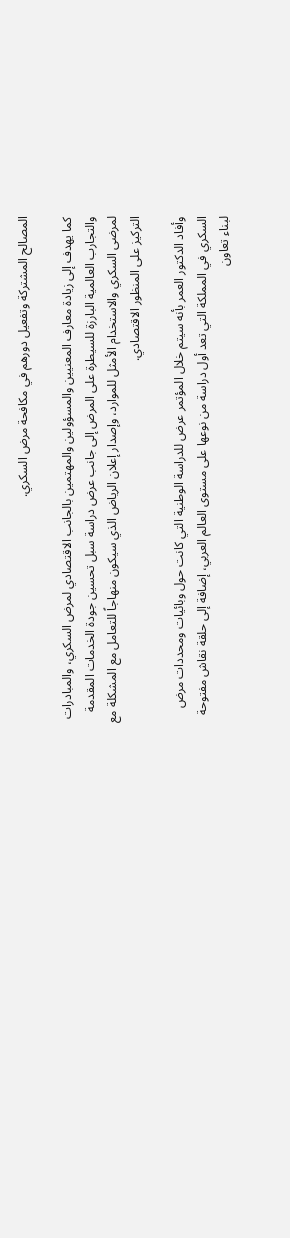المصالح المشتركة وتفعيل دورهم في مكافحة مرض السكري.

كما يهدف إلى زيادة معارف المعنيين والمسؤولين والمهتمين بالجانب الاقتصادي لمرض السكري، والمبادرات والتجارب العالمية البارزة للسيطرة على المرض إلى جانب عرض دراسة سبل تحسين جودة الخدمات المقدمة لمرضى السكري والاستخدام الأمثل للموارد، وإصدار إعلان الرياض الذي سيكون منهاجاً للتعامل مع المشكلة مع التركيز على المنظور الاقتصادي.

وأفاد الدكتور العمر بأنه سيتم خلال المؤتمر عرض للدراسة الوطنية التي كانت حول وبائيات ومحددات مرض السكري في المملكة التي تعد أول دراسة من نوعها على مستوى العالم العربي، إضافة إلى حلقة نقاش مفتوحة لبناء تعاون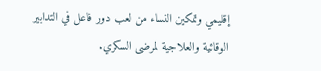إقليمي وتمكين النساء من لعب دور فاعل في التدابير الوقائية والعلاجية لمرضى السكري.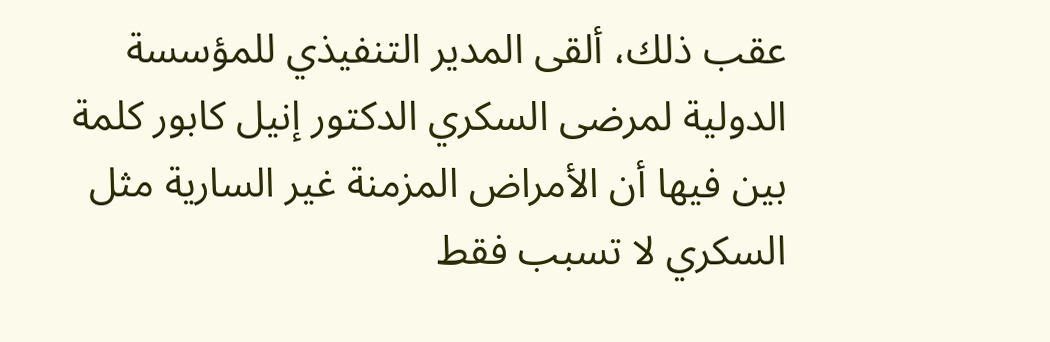عقب ذلك، ألقى المدير التنفيذي للمؤسسة الدولية لمرضى السكري الدكتور إنيل كابور كلمة بين فيها أن الأمراض المزمنة غير السارية مثل السكري لا تسبب فقط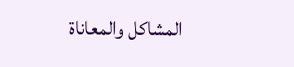المشاكل والمعاناة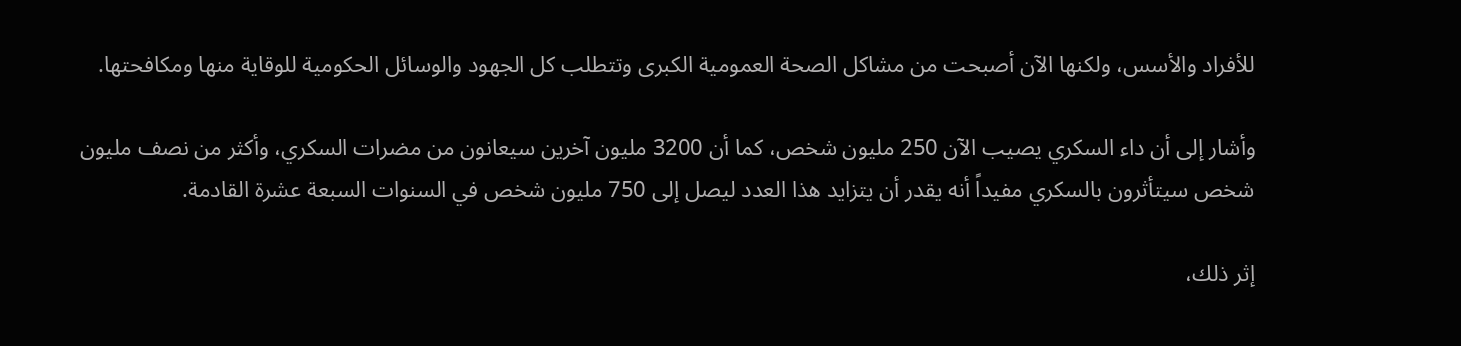للأفراد والأسس، ولكنها الآن أصبحت من مشاكل الصحة العمومية الكبرى وتتطلب كل الجهود والوسائل الحكومية للوقاية منها ومكافحتها.

وأشار إلى أن داء السكري يصيب الآن 250 مليون شخص، كما أن 3200 مليون آخرين سيعانون من مضرات السكري، وأكثر من نصف مليون شخص سيتأثرون بالسكري مفيداً أنه يقدر أن يتزايد هذا العدد ليصل إلى 750 مليون شخص في السنوات السبعة عشرة القادمة.

إثر ذلك،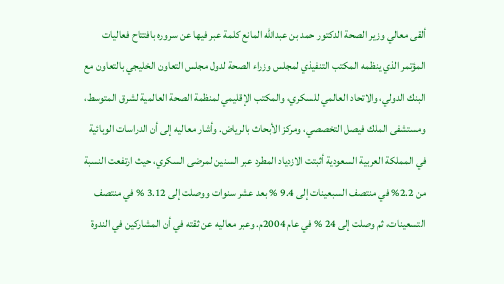ألقى معالي وزير الصحة الدكتور حمد بن عبدالله المانع كلمة عبر فيها عن سروره بافتتاح فعاليات المؤتمر الذي ينظمه المكتب التنفيذي لمجلس وزراء الصحة لدول مجلس التعاون الخليجي بالتعاون مع البنك الدولي، والاتحاد العالمي للسكري، والمكتب الإقليمي لمنظمة الصحة العالمية لشرق المتوسط، ومستشفى الملك فيصل التخصصي، ومركز الأبحاث بالرياض. وأشار معاليه إلى أن الدراسات الوبائية في المملكة العربية السعودية أثبتت الازدياد المطرد عبر السنين لمرضى السكري، حيث ارتفعت النسبة من 2.2% في منتصف السبعينات إلى 9.4 % بعد عشر سنوات ووصلت إلى 3.12 % في منتصف التسعينات، ثم وصلت إلى 24 % في عام 2004م. وعبر معاليه عن ثقته في أن المشاركين في الندوة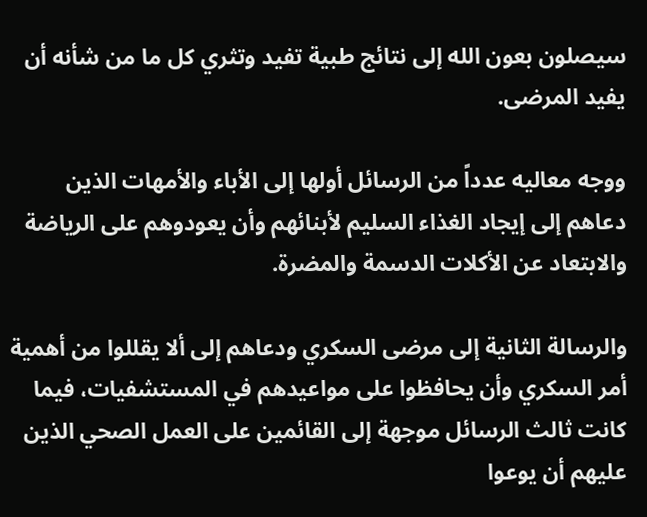سيصلون بعون الله إلى نتائج طبية تفيد وتثري كل ما من شأنه أن يفيد المرضى.

ووجه معاليه عدداً من الرسائل أولها إلى الأباء والأمهات الذين دعاهم إلى إيجاد الغذاء السليم لأبنائهم وأن يعودوهم على الرياضة والابتعاد عن الأكلات الدسمة والمضرة.

والرسالة الثانية إلى مرضى السكري ودعاهم إلى ألا يقللوا من أهمية أمر السكري وأن يحافظوا على مواعيدهم في المستشفيات، فيما كانت ثالث الرسائل موجهة إلى القائمين على العمل الصحي الذين عليهم أن يوعوا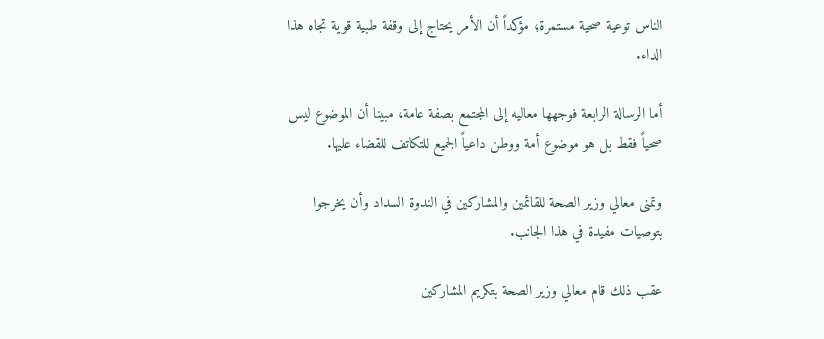الناس توعية صحية مستمرة؛ مؤكداً أن الأمر يحتاج إلى وقفة طبية قوية تجاه هذا الداء.

أما الرسالة الرابعة فوجهها معاليه إلى المجتمع بصفة عامة، مبينا أن الموضوع ليس صحياً فقط بل هو موضوع أمة ووطن داعياً الجميع للتكاتف للقضاء عليها.

وتمنى معالي وزير الصحة للقائمين والمشاركين في الندوة السداد وأن يخرجوا بتوصيات مفيدة في هذا الجانب.

عقب ذلك قام معالي وزير الصحة بتكريم المشاركين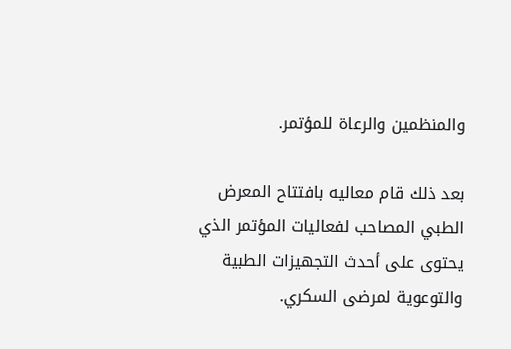والمنظمين والرعاة للمؤتمر.

بعد ذلك قام معاليه بافتتاح المعرض الطبي المصاحب لفعاليات المؤتمر الذي يحتوى على أحدث التجهيزات الطبية والتوعوية لمرضى السكري.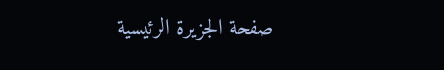صفحة الجزيرة الرئيسية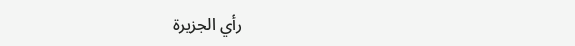رأي الجزيرة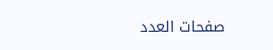صفحات العدد